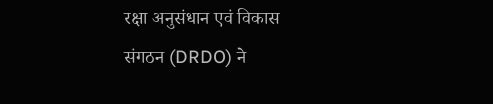रक्षा अनुसंधान एवं विकास संगठन (DRDO) ने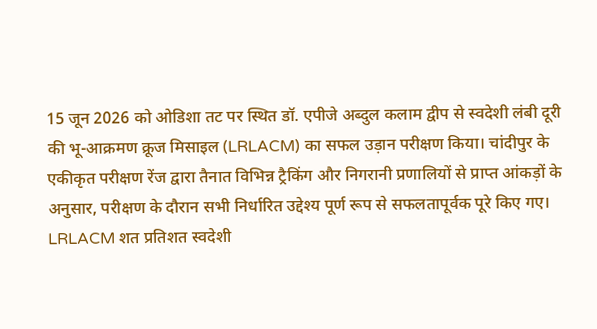15 जून 2026 को ओडिशा तट पर स्थित डॉ. एपीजे अब्दुल कलाम द्वीप से स्वदेशी लंबी दूरी की भू-आक्रमण क्रूज मिसाइल (LRLACM) का सफल उड़ान परीक्षण किया। चांदीपुर के एकीकृत परीक्षण रेंज द्वारा तैनात विभिन्न ट्रैकिंग और निगरानी प्रणालियों से प्राप्त आंकड़ों के अनुसार, परीक्षण के दौरान सभी निर्धारित उद्देश्य पूर्ण रूप से सफलतापूर्वक पूरे किए गए। LRLACM शत प्रतिशत स्वदेशी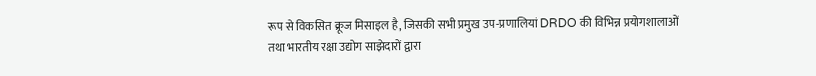रूप से विकसित क्रूज मिसाइल है, जिसकी सभी प्रमुख उप-प्रणालियां DRDO की विभिन्न प्रयोगशालाओं तथा भारतीय रक्षा उद्योग साझेदारों द्वारा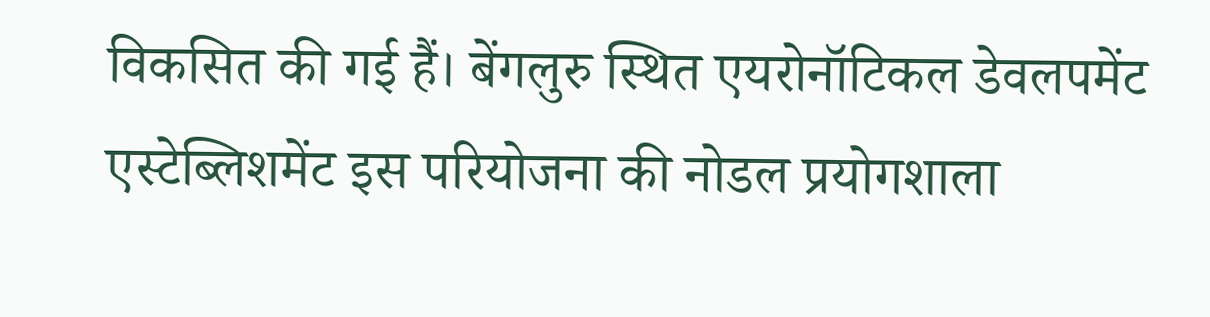विकसित की गई हैं। बेंगलुरु स्थित एयरोनॉटिकल डेवलपमेंट एस्टेब्लिशमेंट इस परियोजना की नोडल प्रयोगशाला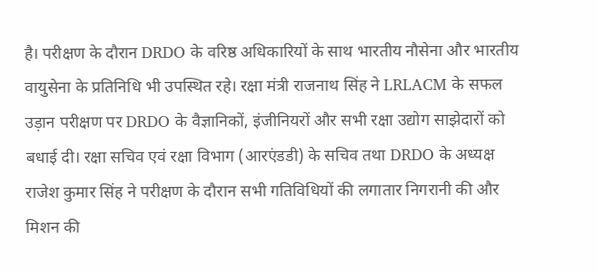है। परीक्षण के दौरान DRDO के वरिष्ठ अधिकारियों के साथ भारतीय नौसेना और भारतीय वायुसेना के प्रतिनिधि भी उपस्थित रहे। रक्षा मंत्री राजनाथ सिंह ने LRLACM के सफल उड़ान परीक्षण पर DRDO के वैज्ञानिकों, इंजीनियरों और सभी रक्षा उद्योग साझेदारों को बधाई दी। रक्षा सचिव एवं रक्षा विभाग (आरएंडडी) के सचिव तथा DRDO के अध्यक्ष राजेश कुमार सिंह ने परीक्षण के दौरान सभी गतिविधियों की लगातार निगरानी की और मिशन की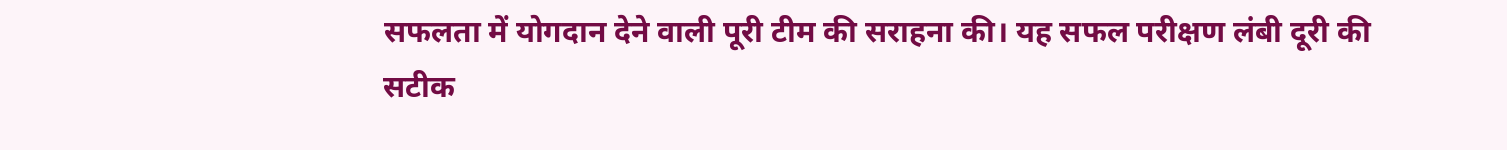सफलता में योगदान देने वाली पूरी टीम की सराहना की। यह सफल परीक्षण लंबी दूरी की सटीक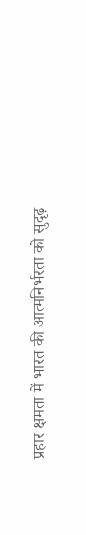प्रहार क्षमता में भारत की आत्मनिर्भरता को सुदृढ़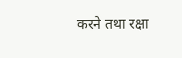करने तथा रक्षा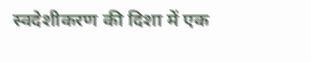स्वदेशीकरण की दिशा में एक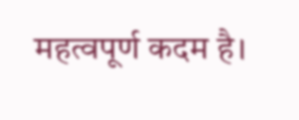महत्वपूर्ण कदम है।